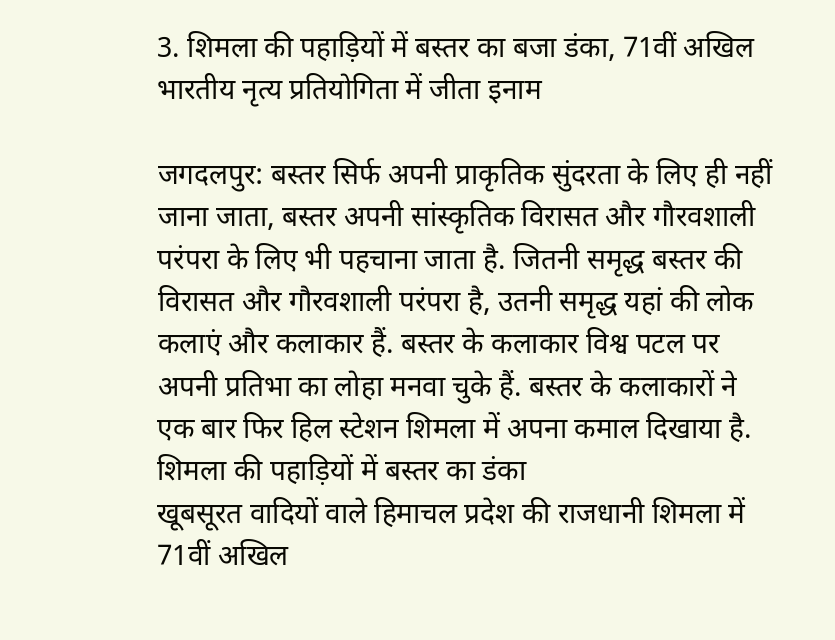3. शिमला की पहाड़ियों में बस्तर का बजा डंका, 71वीं अखिल भारतीय नृत्य प्रतियोगिता में जीता इनाम

जगदलपुर: बस्तर सिर्फ अपनी प्राकृतिक सुंदरता के लिए ही नहीं जाना जाता, बस्तर अपनी सांस्कृतिक विरासत और गौरवशाली परंपरा के लिए भी पहचाना जाता है. जितनी समृद्ध बस्तर की विरासत और गौरवशाली परंपरा है, उतनी समृद्ध यहां की लोक कलाएं और कलाकार हैं. बस्तर के कलाकार विश्व पटल पर अपनी प्रतिभा का लोहा मनवा चुके हैं. बस्तर के कलाकारों ने एक बार फिर हिल स्टेशन शिमला में अपना कमाल दिखाया है.
शिमला की पहाड़ियों में बस्तर का डंका
खूबसूरत वादियों वाले हिमाचल प्रदेश की राजधानी शिमला में 71वीं अखिल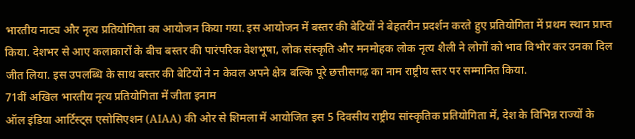भारतीय नाट्य और नृत्य प्रतियोगिता का आयोजन किया गया. इस आयोजन में बस्तर की बेटियों ने बेहतरीन प्रदर्शन करते हुए प्रतियोगिता में प्रथम स्थान प्राप्त किया. देशभर से आए कलाकारों के बीच बस्तर की पारंपरिक वेशभूषा, लोक संस्कृति और मनमोहक लोक नृत्य शैली ने लोगों को भाव विभोर कर उनका दिल जीत लिया. इस उपलब्धि के साथ बस्तर की बेटियों ने न केवल अपने क्षेत्र बल्कि पूरे छत्तीसगढ़ का नाम राष्ट्रीय स्तर पर सम्मानित किया.
71वीं अखिल भारतीय नृत्य प्रतियोगिता में जीता इनाम
ऑल इंडिया आर्टिस्ट्स एसोसिएशन (AIAA) की ओर से शिमला में आयोजित इस 5 दिवसीय राष्ट्रीय सांस्कृतिक प्रतियोगिता में, देश के विभिन्न राज्यों के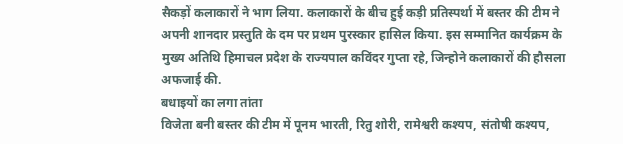सैकड़ों कलाकारों ने भाग लिया. कलाकारों के बीच हुई कड़ी प्रतिस्पर्था में बस्तर की टीम ने अपनी शानदार प्रस्तुति के दम पर प्रथम पुरस्कार हासिल किया. इस सम्मानित कार्यक्रम के मुख्य अतिथि हिमाचल प्रदेश के राज्यपाल कविंदर गुप्ता रहे, जिन्होने कलाकारों की हौसला अफजाई की.
बधाइयों का लगा तांता
विजेता बनी बस्तर की टीम में पूनम भारती, रितु शोरी, रामेश्वरी कश्यप, संतोषी कश्यप,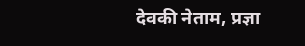देवकी नेताम, प्रज्ञा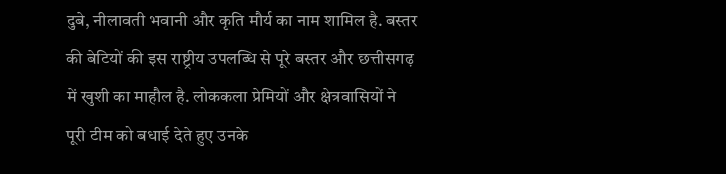दुबे, नीलावती भवानी और कृति मौर्य का नाम शामिल है. बस्तर की बेटियों की इस राष्ट्रीय उपलब्धि से पूरे बस्तर और छत्तीसगढ़ में खुशी का माहौल है. लोककला प्रेमियों और क्षेत्रवासियों ने पूरी टीम को बधाई देते हुए उनके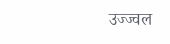उज्ज्वल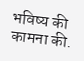भविष्य की कामना की.